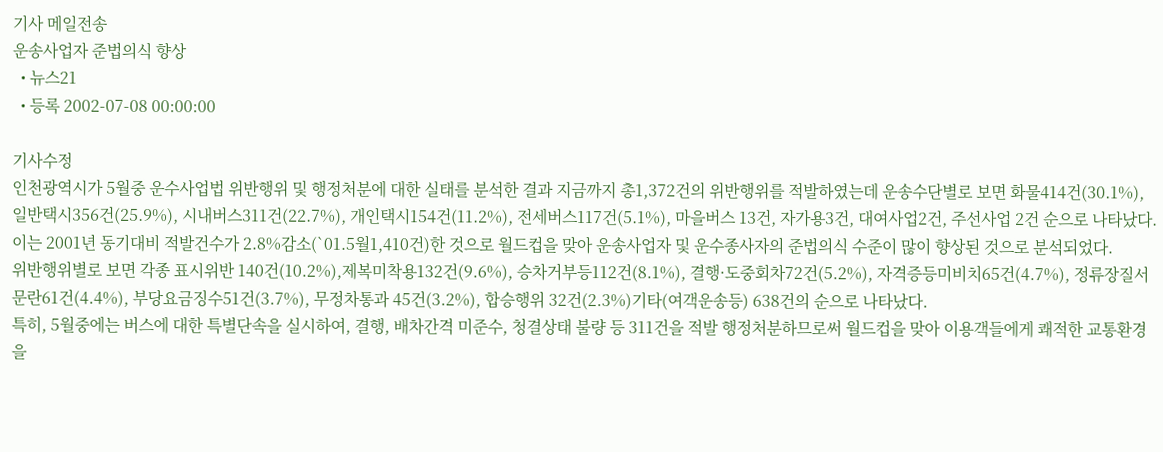기사 메일전송
운송사업자 준법의식 향상
  • 뉴스21
  • 등록 2002-07-08 00:00:00

기사수정
인천광역시가 5월중 운수사업법 위반행위 및 행정처분에 대한 실태를 분석한 결과 지금까지 총1,372건의 위반행위를 적발하였는데 운송수단별로 보면 화물414건(30.1%), 일반택시356건(25.9%), 시내버스311건(22.7%), 개인택시154건(11.2%), 전세버스117건(5.1%), 마을버스 13건, 자가용3건, 대여사업2건, 주선사업 2건 순으로 나타났다.
이는 2001년 동기대비 적발건수가 2.8%감소(`01.5월1,410건)한 것으로 월드컵을 맞아 운송사업자 및 운수종사자의 준법의식 수준이 많이 향상된 것으로 분석되었다.
위반행위별로 보면 각종 표시위반 140건(10.2%),제복미착용132건(9.6%), 승차거부등112건(8.1%), 결행·도중회차72건(5.2%), 자격증등미비치65건(4.7%), 정류장질서문란61건(4.4%), 부당요금징수51건(3.7%), 무정차통과 45건(3.2%), 합승행위 32건(2.3%)기타(여객운송등) 638건의 순으로 나타났다.
특히, 5월중에는 버스에 대한 특별단속을 실시하여, 결행, 배차간격 미준수, 청결상태 불량 등 311건을 적발 행정처분하므로써 월드컵을 맞아 이용객들에게 쾌적한 교통환경을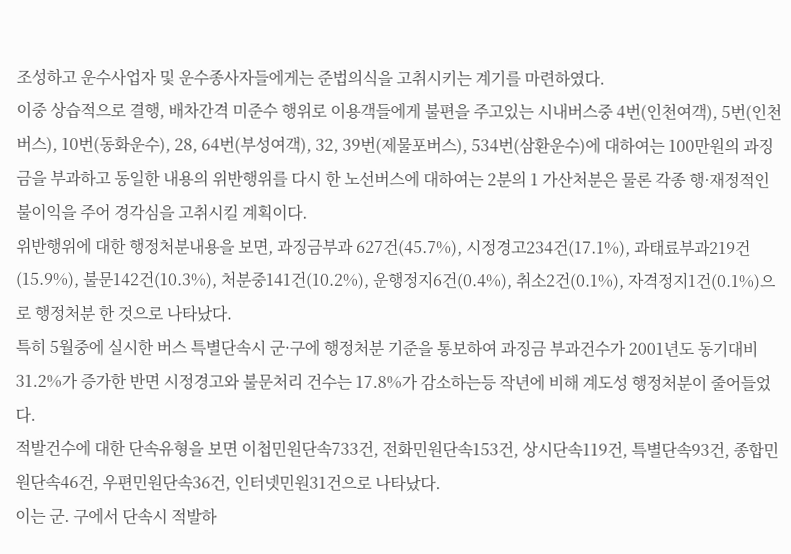조성하고 운수사업자 및 운수종사자들에게는 준법의식을 고취시키는 계기를 마련하였다.
이중 상습적으로 결행, 배차간격 미준수 행위로 이용객들에게 불편을 주고있는 시내버스중 4번(인천여객), 5번(인천버스), 10번(동화운수), 28, 64번(부성여객), 32, 39번(제물포버스), 534번(삼환운수)에 대하여는 100만원의 과징금을 부과하고 동일한 내용의 위반행위를 다시 한 노선버스에 대하여는 2분의 1 가산처분은 물론 각종 행·재정적인 불이익을 주어 경각심을 고취시킬 계획이다.
위반행위에 대한 행정처분내용을 보면, 과징금부과 627건(45.7%), 시정경고234건(17.1%), 과태료부과219건(15.9%), 불문142건(10.3%), 처분중141건(10.2%), 운행정지6건(0.4%), 취소2건(0.1%), 자격정지1건(0.1%)으로 행정처분 한 것으로 나타났다.
특히 5월중에 실시한 버스 특별단속시 군·구에 행정처분 기준을 통보하여 과징금 부과건수가 2001년도 동기대비 31.2%가 증가한 반면 시정경고와 불문처리 건수는 17.8%가 감소하는등 작년에 비해 계도성 행정처분이 줄어들었다.
적발건수에 대한 단속유형을 보면 이첩민원단속733건, 전화민원단속153건, 상시단속119건, 특별단속93건, 종합민원단속46건, 우편민원단속36건, 인터넷민원31건으로 나타났다.
이는 군. 구에서 단속시 적발하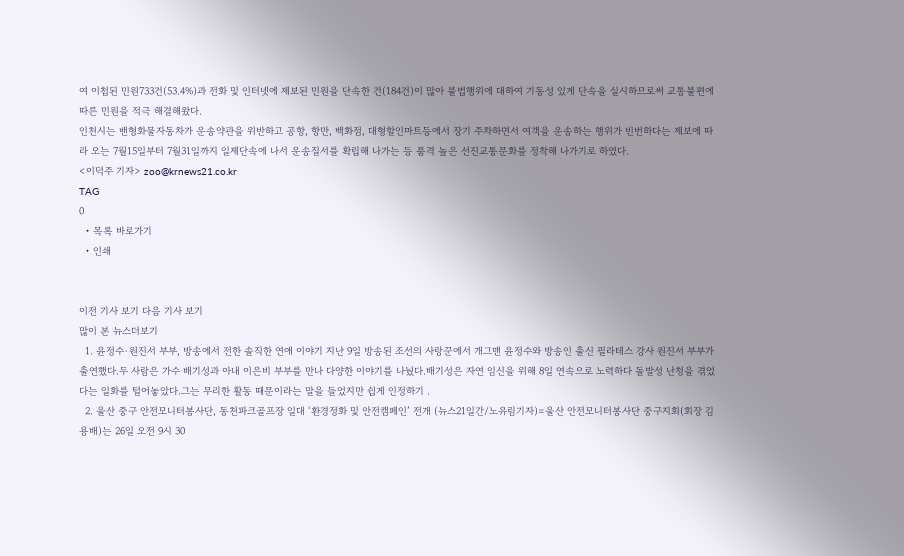여 이첩된 민원733건(53.4%)과 전화 및 인터넷에 제보된 민원을 단속한 건(184건)이 많아 불법행위에 대하여 기동성 있게 단속을 실시하므로써 교통불편에 따른 민원을 적극 해결해왔다.
인천시는 밴형화물자동차가 운송약관을 위반하고 공항, 항만, 백화점, 대형할인마트등에서 장기 주차하면서 여객을 운송하는 행위가 빈번하다는 제보에 따라 오는 7월15일부터 7월31일까지 일제단속에 나서 운송질서를 확립해 나가는 등 품격 높은 선진교통문화를 정착해 나가기로 하였다.
<이덕주 기자> zoo@krnews21.co.kr
TAG
0
  • 목록 바로가기
  • 인쇄


이전 기사 보기 다음 기사 보기
많이 본 뉴스더보기
  1. 윤정수·원진서 부부, 방송에서 전한 솔직한 연애 이야기 지난 9일 방송된 조선의 사랑꾼에서 개그맨 윤정수와 방송인 출신 필라테스 강사 원진서 부부가 출연했다.두 사람은 가수 배기성과 아내 이은비 부부를 만나 다양한 이야기를 나눴다.배기성은 자연 임신을 위해 8일 연속으로 노력하다 돌발성 난청을 겪었다는 일화를 털어놓았다.그는 무리한 활동 때문이라는 말을 들었지만 쉽게 인정하기 .
  2. 울산 중구 안전모니터봉사단, 동천파크골프장 일대 ‘환경정화 및 안전캠페인’ 전개 (뉴스21일간/노유림기자)=울산 안전모니터봉사단 중구지회(회장 김용배)는 26일 오전 9시 30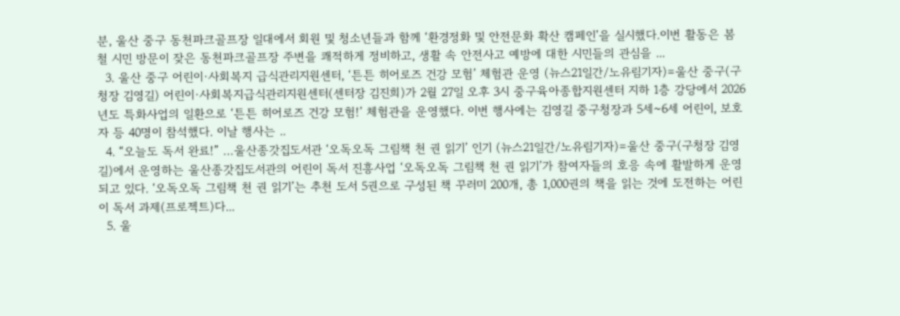분, 울산 중구 동천파크골프장 일대에서 회원 및 청소년들과 함께 ‘환경정화 및 안전문화 확산 캠페인’을 실시했다.이번 활동은 봄철 시민 방문이 잦은 동천파크골프장 주변을 쾌적하게 정비하고, 생활 속 안전사고 예방에 대한 시민들의 관심을 ...
  3. 울산 중구 어린이·사회복지 급식관리지원센터, ‘튼튼 히어로즈 건강 모험’ 체험관 운영 (뉴스21일간/노유림기자)=울산 중구(구청장 김영길) 어린이·사회복지급식관리지원센터(센터장 김진희)가 2월 27일 오후 3시 중구육아종합지원센터 지하 1층 강당에서 2026년도 특화사업의 일환으로 ‘튼튼 히어로즈 건강 모험!’ 체험관을 운영했다. 이번 행사에는 김영길 중구청장과 5세~6세 어린이, 보호자 등 40명이 참석했다. 이날 행사는 ..
  4. “오늘도 독서 완료!” …울산종갓집도서관 ‘오독오독 그림책 천 권 읽기’ 인기 (뉴스21일간/노유림기자)=울산 중구(구청장 김영길)에서 운영하는 울산종갓집도서관의 어린이 독서 진흥사업 ‘오독오독 그림책 천 권 읽기’가 참여자들의 호응 속에 활발하게 운영되고 있다. ‘오독오독 그림책 천 권 읽기’는 추천 도서 5권으로 구성된 책 꾸러미 200개, 총 1,000권의 책을 읽는 것에 도전하는 어린이 독서 과제(프로젝트)다...
  5. 울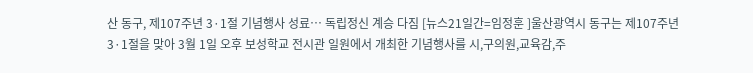산 동구, 제107주년 3·1절 기념행사 성료… 독립정신 계승 다짐 [뉴스21일간=임정훈 ]울산광역시 동구는 제107주년 3·1절을 맞아 3월 1일 오후 보성학교 전시관 일원에서 개최한 기념행사를 시,구의원,교육감,주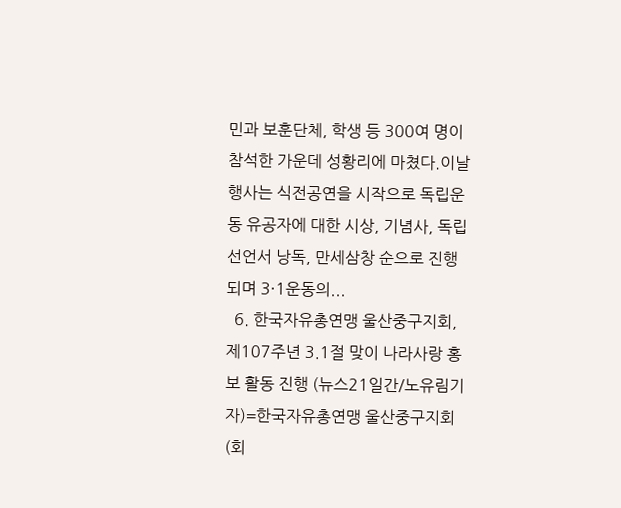민과 보훈단체, 학생 등 300여 명이 참석한 가운데 성황리에 마쳤다.이날 행사는 식전공연을 시작으로 독립운동 유공자에 대한 시상, 기념사, 독립선언서 낭독, 만세삼창 순으로 진행되며 3·1운동의...
  6. 한국자유총연맹 울산중구지회, 제107주년 3.1절 맞이 나라사랑 홍보 활동 진행 (뉴스21일간/노유림기자)=한국자유총연맹 울산중구지회(회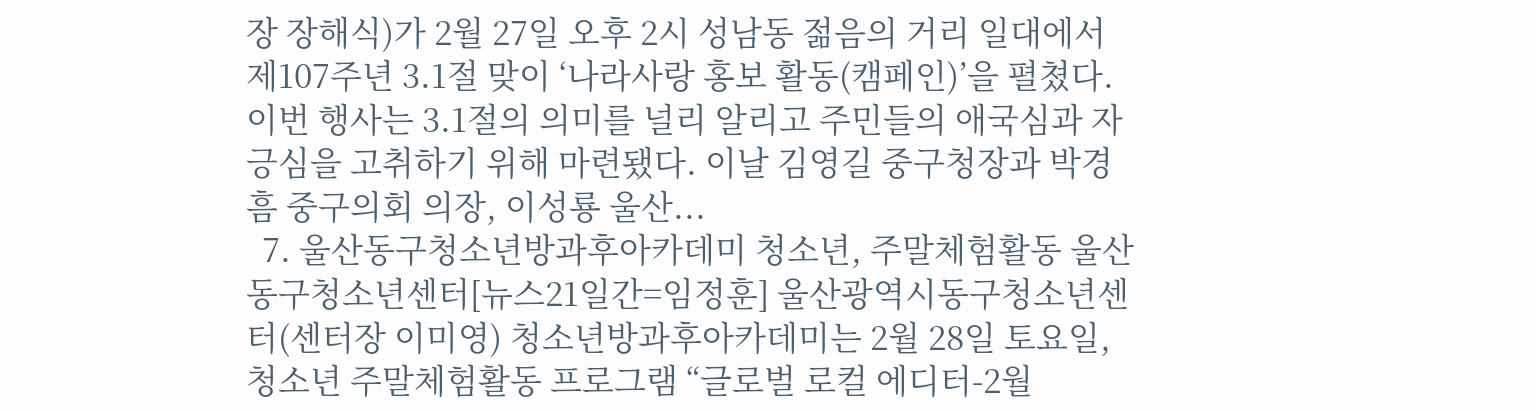장 장해식)가 2월 27일 오후 2시 성남동 젊음의 거리 일대에서 제107주년 3.1절 맞이 ‘나라사랑 홍보 활동(캠페인)’을 펼쳤다. 이번 행사는 3.1절의 의미를 널리 알리고 주민들의 애국심과 자긍심을 고취하기 위해 마련됐다. 이날 김영길 중구청장과 박경흠 중구의회 의장, 이성룡 울산...
  7. 울산동구청소년방과후아카데미 청소년, 주말체험활동 울산동구청소년센터[뉴스21일간=임정훈] 울산광역시동구청소년센터(센터장 이미영) 청소년방과후아카데미는 2월 28일 토요일, 청소년 주말체험활동 프로그램 “글로벌 로컬 에디터-2월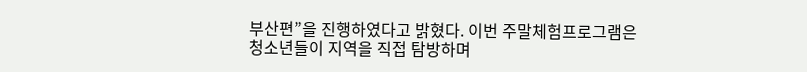부산편”을 진행하였다고 밝혔다. 이번 주말체험프로그램은 청소년들이 지역을 직접 탐방하며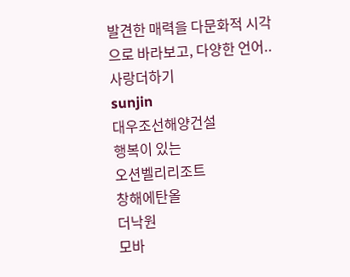발견한 매력을 다문화적 시각으로 바라보고, 다양한 언어..
사랑더하기
sunjin
대우조선해양건설
행복이 있는
오션벨리리조트
창해에탄올
더낙원
모바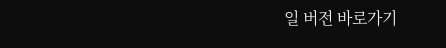일 버전 바로가기